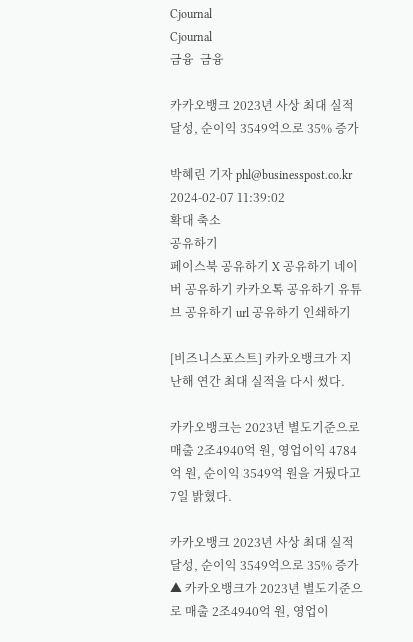Cjournal
Cjournal
금융  금융

카카오뱅크 2023년 사상 최대 실적 달성, 순이익 3549억으로 35% 증가

박혜린 기자 phl@businesspost.co.kr 2024-02-07 11:39:02
확대 축소
공유하기
페이스북 공유하기 X 공유하기 네이버 공유하기 카카오톡 공유하기 유튜브 공유하기 url 공유하기 인쇄하기

[비즈니스포스트] 카카오뱅크가 지난해 연간 최대 실적을 다시 썼다.

카카오뱅크는 2023년 별도기준으로 매출 2조4940억 원, 영업이익 4784억 원, 순이익 3549억 원을 거뒀다고 7일 밝혔다.

카카오뱅크 2023년 사상 최대 실적 달성, 순이익 3549억으로 35% 증가
▲ 카카오뱅크가 2023년 별도기준으로 매출 2조4940억 원, 영업이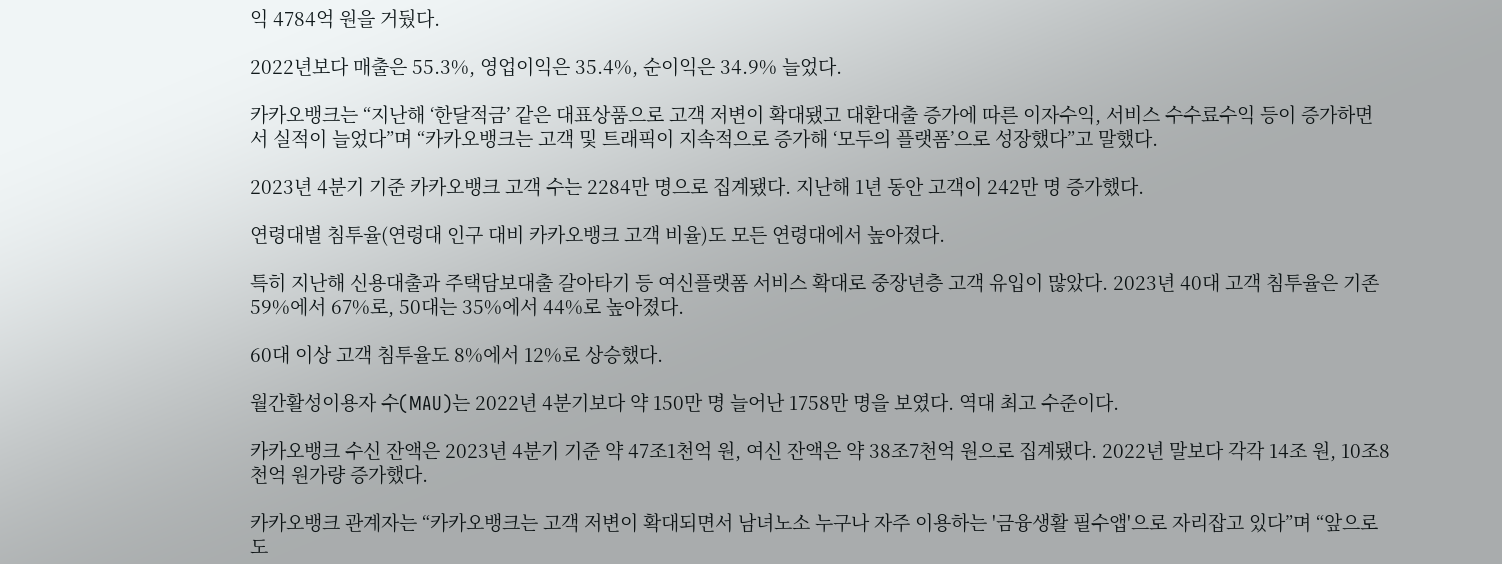익 4784억 원을 거뒀다.

2022년보다 매출은 55.3%, 영업이익은 35.4%, 순이익은 34.9% 늘었다.

카카오뱅크는 “지난해 ‘한달적금’ 같은 대표상품으로 고객 저변이 확대됐고 대환대출 증가에 따른 이자수익, 서비스 수수료수익 등이 증가하면서 실적이 늘었다”며 “카카오뱅크는 고객 및 트래픽이 지속적으로 증가해 ‘모두의 플랫폼’으로 성장했다”고 말했다.

2023년 4분기 기준 카카오뱅크 고객 수는 2284만 명으로 집계됐다. 지난해 1년 동안 고객이 242만 명 증가했다.

연령대별 침투율(연령대 인구 대비 카카오뱅크 고객 비율)도 모든 연령대에서 높아졌다.

특히 지난해 신용대출과 주택담보대출 갈아타기 등 여신플랫폼 서비스 확대로 중장년층 고객 유입이 많았다. 2023년 40대 고객 침투율은 기존 59%에서 67%로, 50대는 35%에서 44%로 높아졌다.

60대 이상 고객 침투율도 8%에서 12%로 상승했다.

월간활성이용자 수(MAU)는 2022년 4분기보다 약 150만 명 늘어난 1758만 명을 보였다. 역대 최고 수준이다.

카카오뱅크 수신 잔액은 2023년 4분기 기준 약 47조1천억 원, 여신 잔액은 약 38조7천억 원으로 집계됐다. 2022년 말보다 각각 14조 원, 10조8천억 원가량 증가했다.

카카오뱅크 관계자는 “카카오뱅크는 고객 저변이 확대되면서 남녀노소 누구나 자주 이용하는 '금융생활 필수앱'으로 자리잡고 있다”며 “앞으로도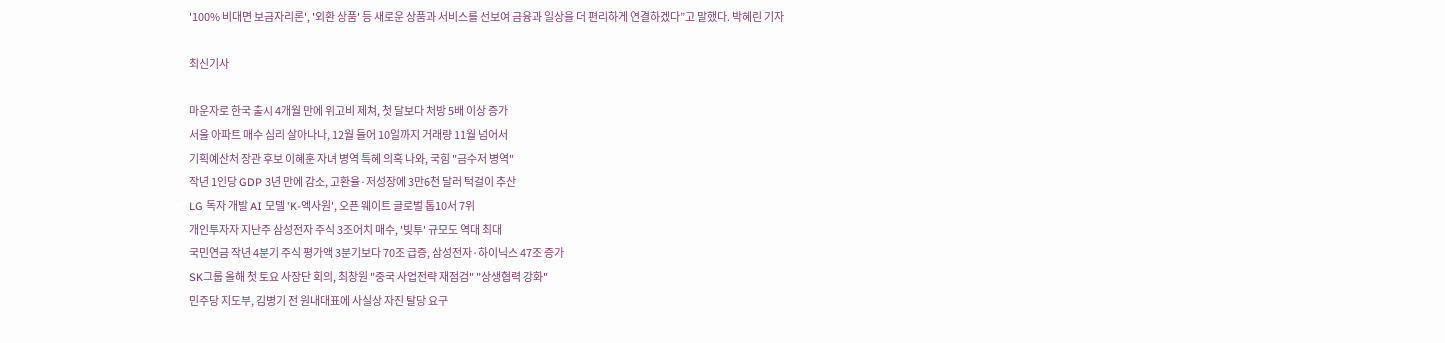'100% 비대면 보금자리론', '외환 상품' 등 새로운 상품과 서비스를 선보여 금융과 일상을 더 편리하게 연결하겠다”고 말했다. 박혜린 기자

최신기사

마운자로 한국 출시 4개월 만에 위고비 제쳐, 첫 달보다 처방 5배 이상 증가
서울 아파트 매수 심리 살아나나, 12월 들어 10일까지 거래량 11월 넘어서
기획예산처 장관 후보 이혜훈 자녀 병역 특혜 의혹 나와, 국힘 "금수저 병역"
작년 1인당 GDP 3년 만에 감소, 고환율·저성장에 3만6천 달러 턱걸이 추산
LG 독자 개발 AI 모델 'K-엑사원', 오픈 웨이트 글로벌 톱10서 7위
개인투자자 지난주 삼성전자 주식 3조어치 매수, '빚투' 규모도 역대 최대
국민연금 작년 4분기 주식 평가액 3분기보다 70조 급증, 삼성전자·하이닉스 47조 증가
SK그룹 올해 첫 토요 사장단 회의, 최창원 "중국 사업전략 재점검" "상생협력 강화"
민주당 지도부, 김병기 전 원내대표에 사실상 자진 탈당 요구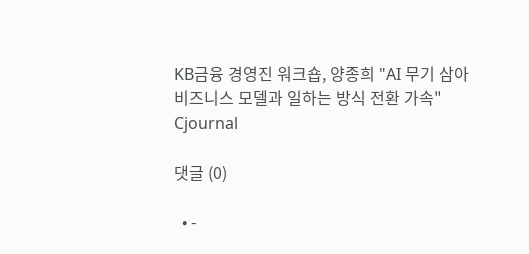KB금융 경영진 워크숍, 양종희 "AI 무기 삼아 비즈니스 모델과 일하는 방식 전환 가속"
Cjournal

댓글 (0)

  • -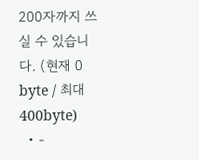200자까지 쓰실 수 있습니다. (현재 0 byte / 최대 400byte)
  • -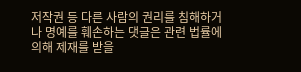저작권 등 다른 사람의 권리를 침해하거나 명예를 훼손하는 댓글은 관련 법률에 의해 제재를 받을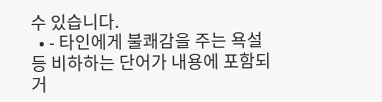수 있습니다.
  • - 타인에게 불쾌감을 주는 욕설 등 비하하는 단어가 내용에 포함되거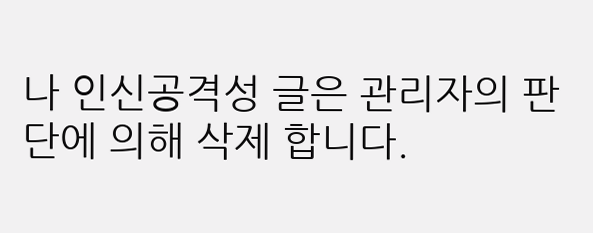나 인신공격성 글은 관리자의 판단에 의해 삭제 합니다.